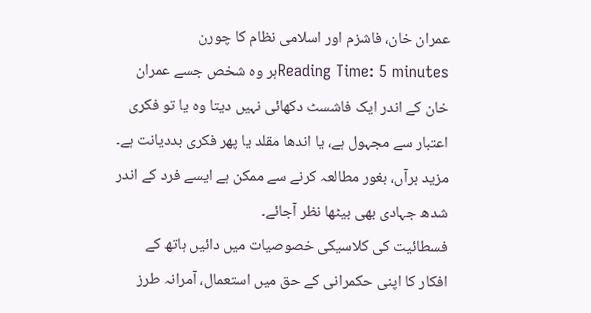عمران خان، فاشزم اور اسلامی نظام کا چورن
Reading Time: 5 minutesہر وہ شخص جسے عمران خان کے اندر ایک فاشسٹ دکھائی نہیں دیتا وہ یا تو فکری اعتبار سے مجہول ہے، یا اندھا مقلد یا پھر فکری بددیانت ہے۔ مزید برآں، بغور مطالعہ کرنے سے ممکن ہے ایسے فرد کے اندر شدھ جہادی بھی بیٹھا نظر آجائے۔
فسطائیت کی کلاسیکی خصوصیات میں دائیں ہاتھ کے افکار کا اپنی حکمرانی کے حق میں استعمال، آمرانہ طرز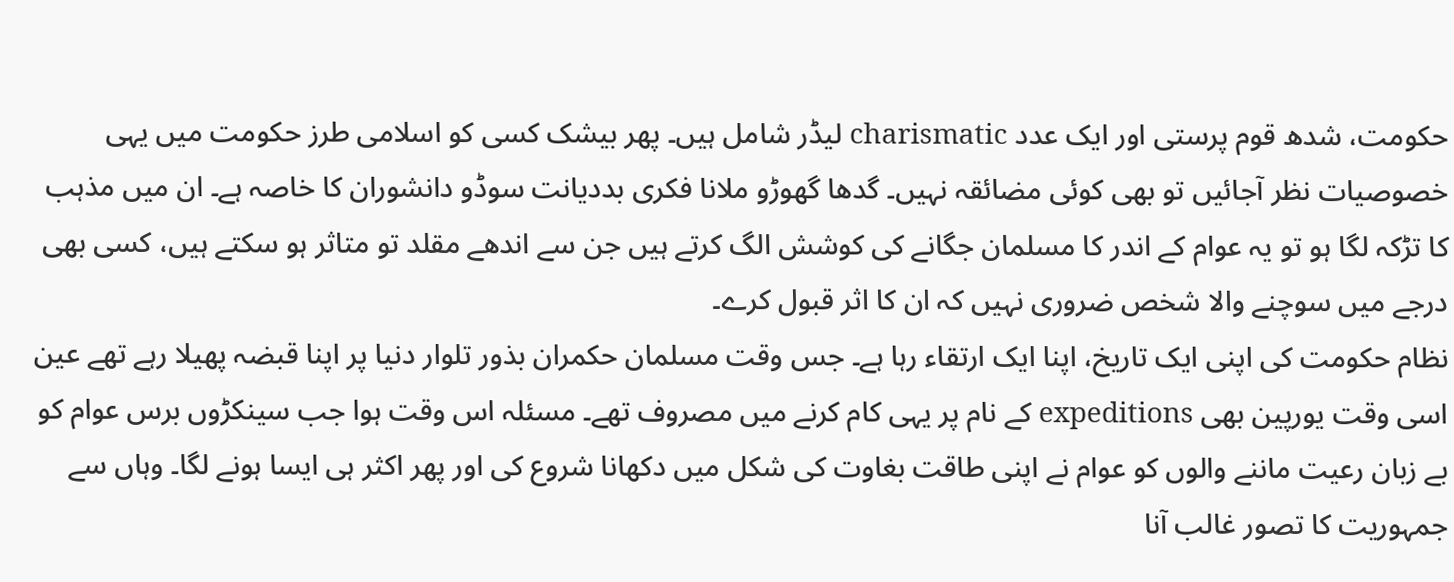حکومت، شدھ قوم پرستی اور ایک عدد charismatic لیڈر شامل ہیں۔ پھر بیشک کسی کو اسلامی طرز حکومت میں یہی خصوصیات نظر آجائیں تو بھی کوئی مضائقہ نہیں۔ گدھا گھوڑو ملانا فکری بددیانت سوڈو دانشوران کا خاصہ ہے۔ ان میں مذہب کا تڑکہ لگا ہو تو یہ عوام کے اندر کا مسلمان جگانے کی کوشش الگ کرتے ہیں جن سے اندھے مقلد تو متاثر ہو سکتے ہیں، کسی بھی درجے میں سوچنے والا شخص ضروری نہیں کہ ان کا اثر قبول کرے۔
نظام حکومت کی اپنی ایک تاریخ، اپنا ایک ارتقاء رہا ہے۔ جس وقت مسلمان حکمران بذور تلوار دنیا پر اپنا قبضہ پھیلا رہے تھے عین اسی وقت یورپین بھی expeditions کے نام پر یہی کام کرنے میں مصروف تھے۔ مسئلہ اس وقت ہوا جب سینکڑوں برس عوام کو بے زبان رعیت ماننے والوں کو عوام نے اپنی طاقت بغاوت کی شکل میں دکھانا شروع کی اور پھر اکثر ہی ایسا ہونے لگا۔ وہاں سے جمہوریت کا تصور غالب آنا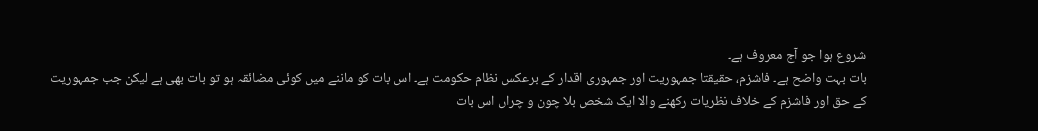شروع ہوا جو آج معروف ہے۔
بات بہت واضح ہے۔ فاشزم، حقیقتا جمہوریت اور جمہوری اقدار کے برعکس نظام حکومت ہے۔ اس بات کو ماننے میں کوئی مضائقہ ہو تو بات بھی ہے لیکن جب جمہوریت کے حق اور فاشزم کے خلاف نظریات رکھنے والا ایک شخص بلا چون و چراں اس بات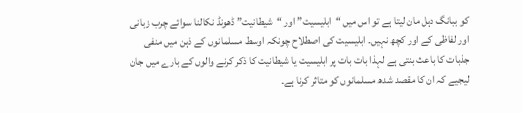کو ببانگ دہل مان لیتا ہے تو اس میں “ابلیسیت” اور “شیطانیت” ڈھونڈ نکالنا سوائے چرب زبانی اور لفاظی کے اور کچھ نہیں۔ ابلیسیت کی اصطلاح چونکہ اوسط مسلمانوں کے ذہن میں منفی جذبات کا باعث بنتی ہے لہذا بات بات پر ابلیسیت یا شیطانیت کا ذکر کرنے والوں کے بارے میں جان لیجیے کہ ان کا مقصد شدھ مسلمانوں کو متاثر کرنا ہے۔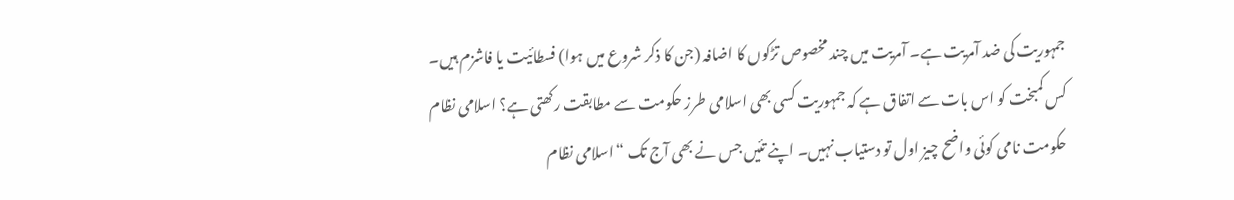جمہوریت کی ضد آمریت ہے۔ آمریت میں چند مخصوص تڑکوں کا اضافہ (جن کا ذکر شروع میں ہوا) فسطائیت یا فاشزم ہیں۔ کس کمبخت کو اس بات سے اتفاق ہے کہ جمہوریت کسی بھی اسلامی طرز حکومت سے مطابقت رکھتی ہے؟ اسلامی نظام حکومت نامی کوئی واضح چیز اول تو دستیاب نہیں۔ اپنے تئیں جس نے بھی آج تک “اسلامی نظام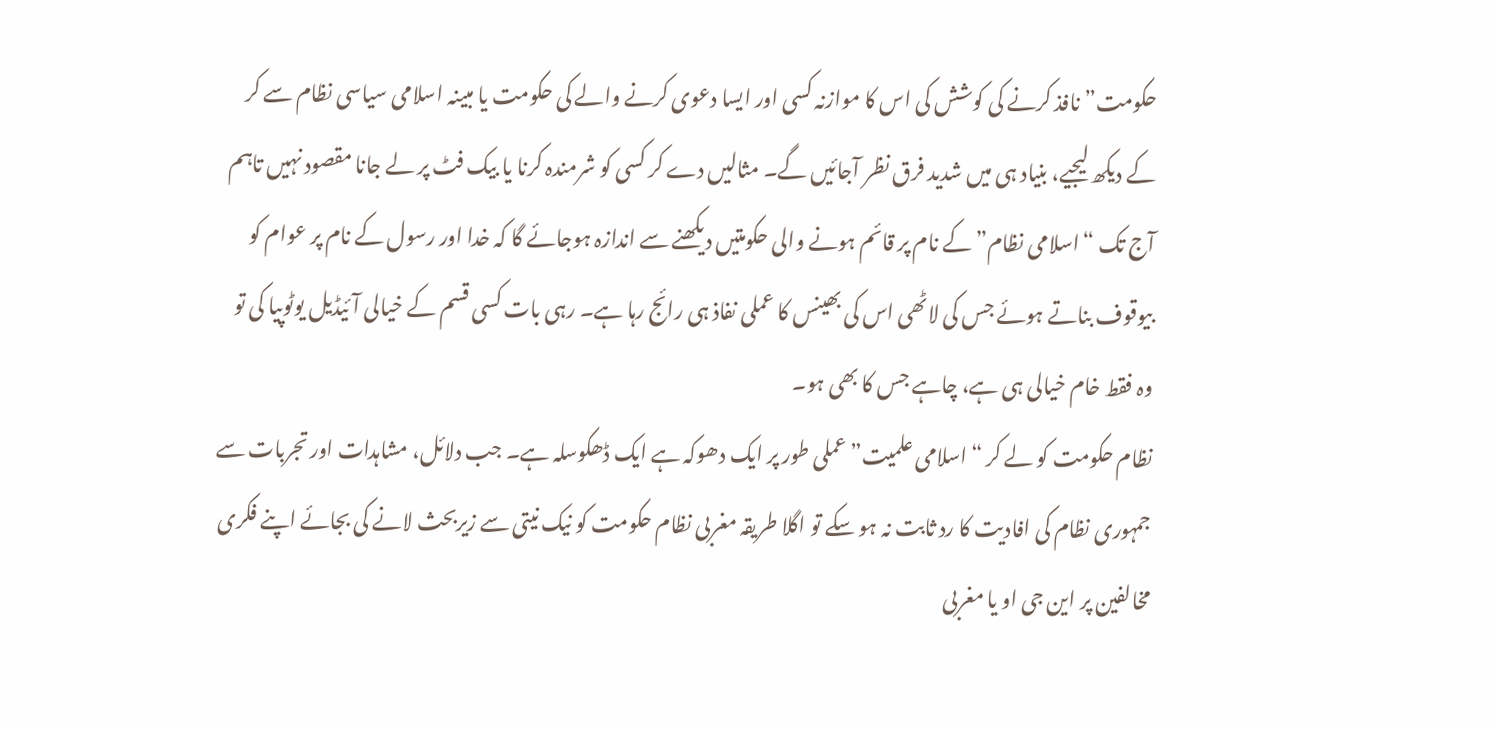حکومت” نافذ کرنے کی کوشش کی اس کا موازنہ کسی اور ایسا دعوی کرنے والے کی حکومت یا مبینہ اسلامی سیاسی نظام سے کر کے دیکھ لیجیے، بنیاد ہی میں شدید فرق نظر آجائیں گے۔ مثالیں دے کر کسی کو شرمندہ کرنا یا بیک فٹ پر لے جانا مقصود نہیں تاہم آج تک “اسلامی نظام” کے نام پر قائم ہونے والی حکومتیں دیکھنے سے اندازہ ہوجائے گا کہ خدا اور رسول کے نام پر عوام کو بیوقوف بناتے ہوئے جس کی لاٹھی اس کی بھینس کا عملی نفاذ ہی رائج رہا ہے۔ رہی بات کسی قسم کے خیالی آئیڈیل یوٹوپیا کی تو وہ فقط خام خیالی ہی ہے، چاہے جس کا بھی ہو۔
نظام حکومت کو لے کر “اسلامی علمیت” عملی طور پر ایک دھوکہ ہے ایک ڈھکوسلہ ہے۔ جب دلائل، مشاہدات اور تجربات سے جمہوری نظام کی افادیت کا رد ثابت نہ ہو سکے تو اگلا طریقہ مغربی نظام حکومت کو نیک نیتی سے زیربحث لانے کی بجائے اپنے فکری مخالفین پر این جی او یا مغربی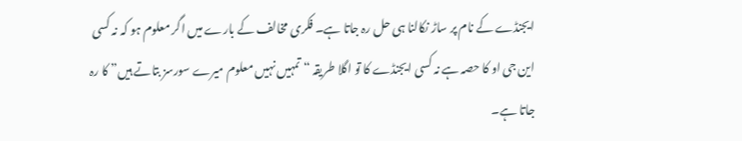ایجنڈے کے نام پر ساڑ نکالنا ہی حل رہ جاتا ہے۔ فکری مخالف کے بارے میں اگر معلوم ہو کہ نہ کسی این جی او کا حصہ ہے نہ کسی ایجنڈے کا تو اگلا طریقہ “تمہیں نہیں معلوم میرے سورسز بتاتے ہیں” کا رہ جاتا ہے۔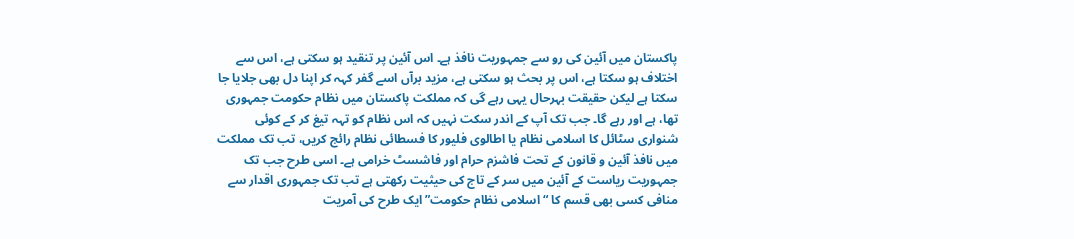پاکستان میں آئین کی رو سے جمہوریت نافذ ہے۔ اس آئین پر تنقید ہو سکتی ہے، اس سے اختلاف ہو سکتا ہے، اس پر بحث ہو سکتی ہے، مزید برآں اسے گفر کہہ کر اپنا دل بھی جلایا جا سکتا ہے لیکن حقیقت بہرحال یہی رہے گی کہ مملکت پاکستان میں نظام حکومت جمہوری تھا، ہے اور رہے گا۔ جب تک آپ کے اندر سکت نہیں کہ اس نظام کو تہہ تیغ کر کے کوئی شنواری سٹائل کا اسلامی نظام یا اطالوی فلیور کا فسطائی نظام رائج کریں، تب تک مملکت میں نافذ آئین و قانون کے تحت فاشزم حرام اور فاشسٹ خرامی ہے۔ اسی طرح جب تک جمہوریت ریاست کے آئین میں سر کے تاج کی حیثیت رکھتی ہے تب تک جمہوری اقدار سے منافی کسی بھی قسم کا “اسلامی نظام حکومت” ایک طرح کی آمریت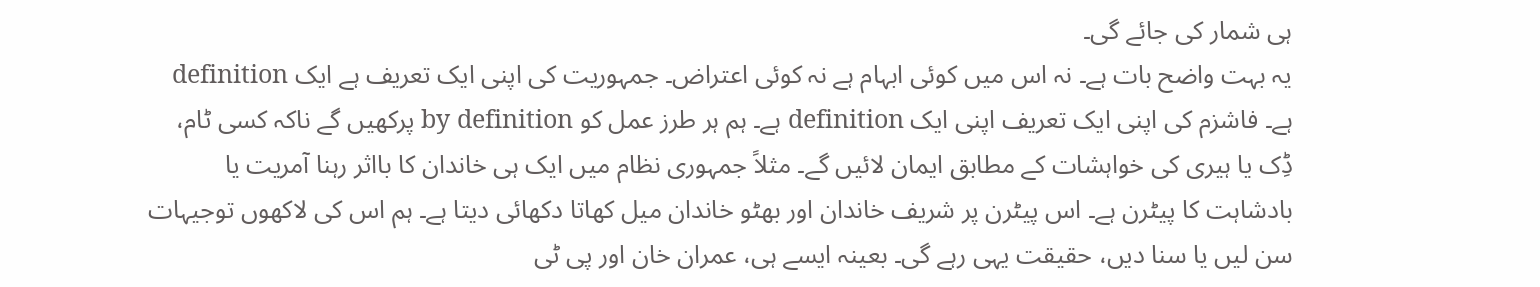ہی شمار کی جائے گی۔
یہ بہت واضح بات ہے۔ نہ اس میں کوئی ابہام ہے نہ کوئی اعتراض۔ جمہوریت کی اپنی ایک تعریف ہے ایک definition ہے۔ فاشزم کی اپنی ایک تعریف اپنی ایک definition ہے۔ ہم ہر طرز عمل کو by definition پرکھیں گے ناکہ کسی ٹام، ڈِک یا ہیری کی خواہشات کے مطابق ایمان لائیں گے۔ مثلاً جمہوری نظام میں ایک ہی خاندان کا بااثر رہنا آمریت یا بادشاہت کا پیٹرن ہے۔ اس پیٹرن پر شریف خاندان اور بھٹو خاندان میل کھاتا دکھائی دیتا ہے۔ ہم اس کی لاکھوں توجیہات سن لیں یا سنا دیں، حقیقت یہی رہے گی۔ بعینہ ایسے ہی، عمران خان اور پی ٹی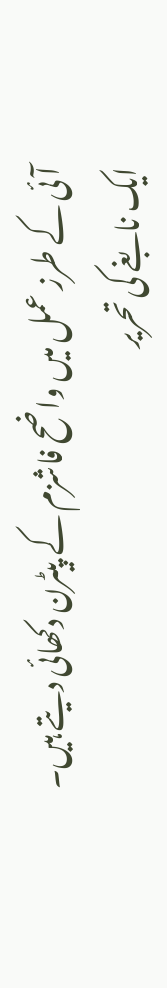آئی کے طرز عمل میں واضح فاشزم کے پیٹرن دکھائی دیتے ہیں۔
ایک نابغے کی تحریر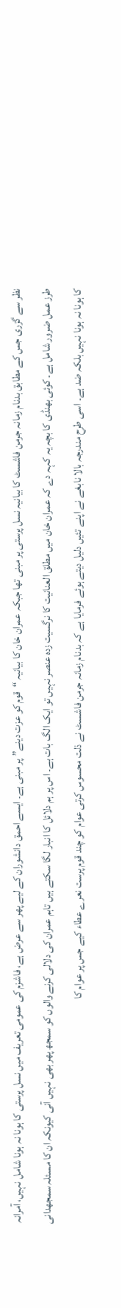نظر سے گزری جس کے مطابق بدنام زمانہ جرمن فاشسٹ کا بیانیہ نسل پرستی پر مبنی تھا جبکہ عمران خان کا بیانیہ “قوم کو عزت دینے” پر مبنی ہے۔ ایسے احمق دانشوران کے لیے پھر سے عرض ہے، فاشزم کی عمومی تعریف میں نسل پرستی کا ہونا نہ ہونا شامل نہیں، آمرانہ طرز عمل ضرور شامل ہے۔ کوئی بھنڈی کا بچہ یہ کہہ دے کہ عمران خان میں مطلق العنانیت کا نرگسیت زدہ عنصر نہیں تو ایک الگ بات ہے۔ اس پر ہم دلائل کا انبار لگا سکتے ہیں تاہم عمران کی دلالی کرنے والوں کو سمجھ پھر بھی نہیں آنی کیونکہ ان کا مسئلہ سمجھدانی کا ہونا نہ ہونا نہیں بلکہ ضد ہے۔ اسی طرح مندرجہ بالا نابغے نے اپنے تئیں دلیل دیتے ہوئے فرمایا ہے کہ بدنام زمانہ جرمن فاشسٹ نے ذلت محسوس کرتی عوام کو چند قوم پرست نعرے عطاء کیے جس پر عوام کا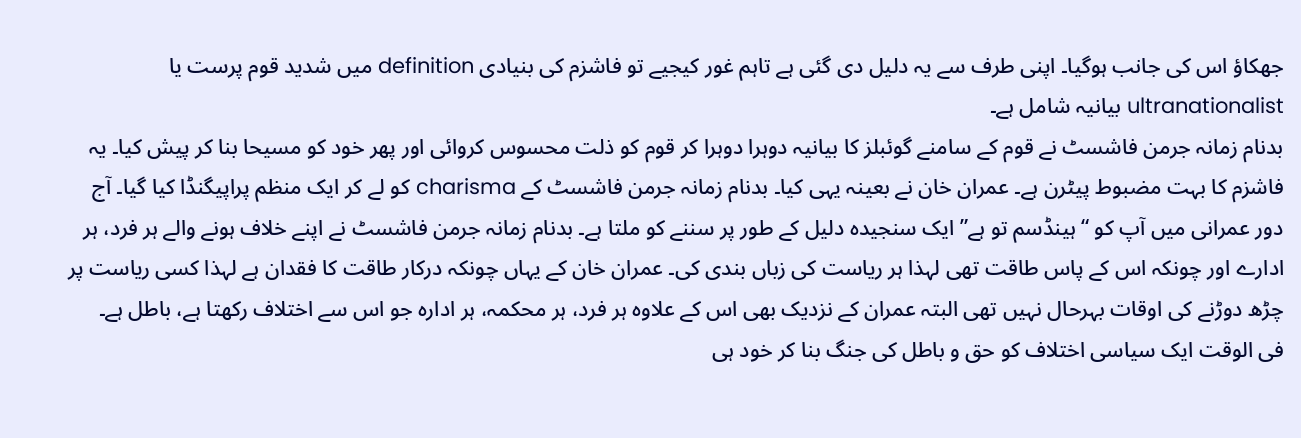جھکاؤ اس کی جانب ہوگیا۔ اپنی طرف سے یہ دلیل دی گئی ہے تاہم غور کیجیے تو فاشزم کی بنیادی definition میں شدید قوم پرست یا ultranationalist بیانیہ شامل ہے۔
بدنام زمانہ جرمن فاشسٹ نے قوم کے سامنے گوئبلز کا بیانیہ دوہرا دوہرا کر قوم کو ذلت محسوس کروائی اور پھر خود کو مسیحا بنا کر پیش کیا۔ یہ فاشزم کا بہت مضبوط پیٹرن ہے۔ عمران خان نے بعینہ یہی کیا۔ بدنام زمانہ جرمن فاشسٹ کے charisma کو لے کر ایک منظم پراپیگنڈا کیا گیا۔ آج دور عمرانی میں آپ کو “ہینڈسم تو ہے” ایک سنجیدہ دلیل کے طور پر سننے کو ملتا ہے۔ بدنام زمانہ جرمن فاشسٹ نے اپنے خلاف ہونے والے ہر فرد، ہر ادارے اور چونکہ اس کے پاس طاقت تھی لہذا ہر ریاست کی زباں بندی کی۔ عمران خان کے یہاں چونکہ درکار طاقت کا فقدان ہے لہذا کسی ریاست پر چڑھ دوڑنے کی اوقات بہرحال نہیں تھی البتہ عمران کے نزدیک بھی اس کے علاوہ ہر فرد، ہر محکمہ، ہر ادارہ جو اس سے اختلاف رکھتا ہے، باطل ہے۔
فی الوقت ایک سیاسی اختلاف کو حق و باطل کی جنگ بنا کر خود ہی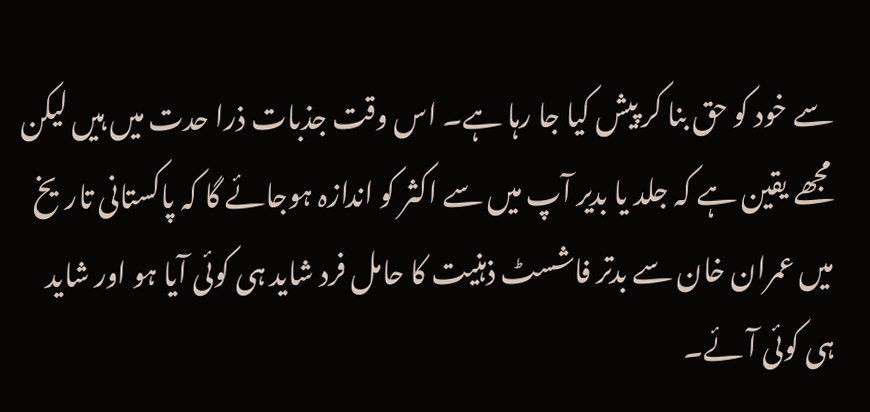سے خود کو حق بنا کر پیش کیا جا رہا ہے۔ اس وقت جذبات ذرا حدت میں ہیں لیکن مجھے یقین ہے کہ جلد یا بدیر آپ میں سے اکثر کو اندازہ ہوجائے گا کہ پاکستانی تاریخ میں عمران خان سے بدتر فاشسٹ ذہنیت کا حامل فرد شاید ہی کوئی آیا ہو اور شاید ہی کوئی آئے۔